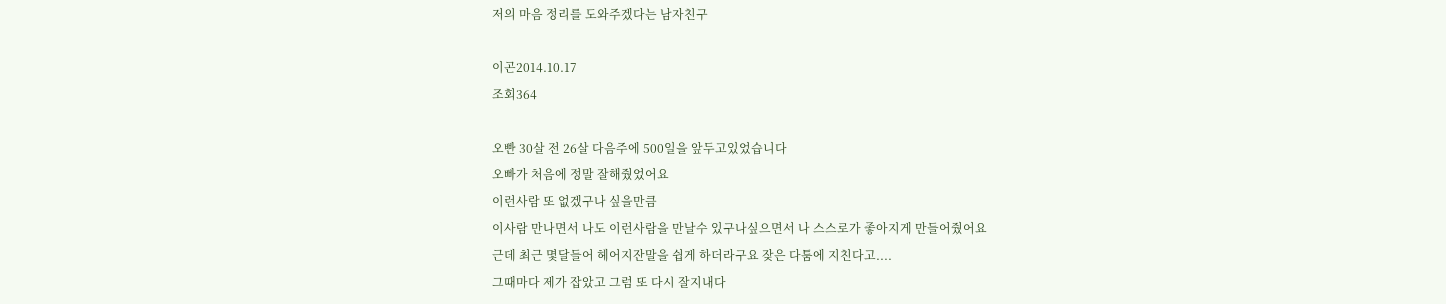저의 마음 정리를 도와주겠다는 남자친구

이곤2014.10.17
조회364

오빤 30살 전 26살 다음주에 500일을 앞두고있었습니다
오빠가 처음에 정말 잘해줬었어요
이런사람 또 없겠구나 싶을만큼
이사람 만나면서 나도 이런사람을 만날수 있구나싶으면서 나 스스로가 좋아지게 만들어줬어요
근데 최근 몇달들어 헤어지잔말을 쉽게 하더라구요 잦은 다툼에 지친다고....
그때마다 제가 잡았고 그럼 또 다시 잘지내다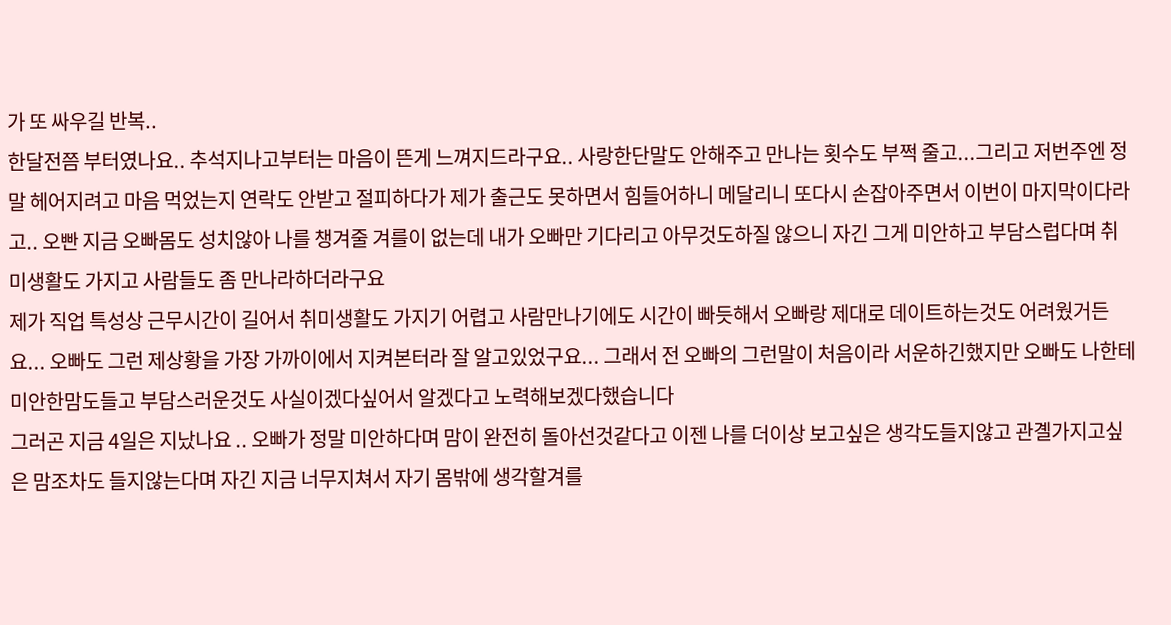가 또 싸우길 반복..
한달전쯤 부터였나요.. 추석지나고부터는 마음이 뜬게 느껴지드라구요.. 사랑한단말도 안해주고 만나는 횟수도 부쩍 줄고...그리고 저번주엔 정말 헤어지려고 마음 먹었는지 연락도 안받고 절피하다가 제가 출근도 못하면서 힘들어하니 메달리니 또다시 손잡아주면서 이번이 마지막이다라고.. 오빤 지금 오빠몸도 성치않아 나를 챙겨줄 겨를이 없는데 내가 오빠만 기다리고 아무것도하질 않으니 자긴 그게 미안하고 부담스럽다며 취미생활도 가지고 사람들도 좀 만나라하더라구요
제가 직업 특성상 근무시간이 길어서 취미생활도 가지기 어렵고 사람만나기에도 시간이 빠듯해서 오빠랑 제대로 데이트하는것도 어려웠거든요... 오빠도 그런 제상황을 가장 가까이에서 지켜본터라 잘 알고있었구요... 그래서 전 오빠의 그런말이 처음이라 서운하긴했지만 오빠도 나한테 미안한맘도들고 부담스러운것도 사실이겠다싶어서 알겠다고 노력해보겠다했습니다
그러곤 지금 4일은 지났나요 .. 오빠가 정말 미안하다며 맘이 완전히 돌아선것같다고 이젠 나를 더이상 보고싶은 생각도들지않고 관곌가지고싶은 맘조차도 들지않는다며 자긴 지금 너무지쳐서 자기 몸밖에 생각할겨를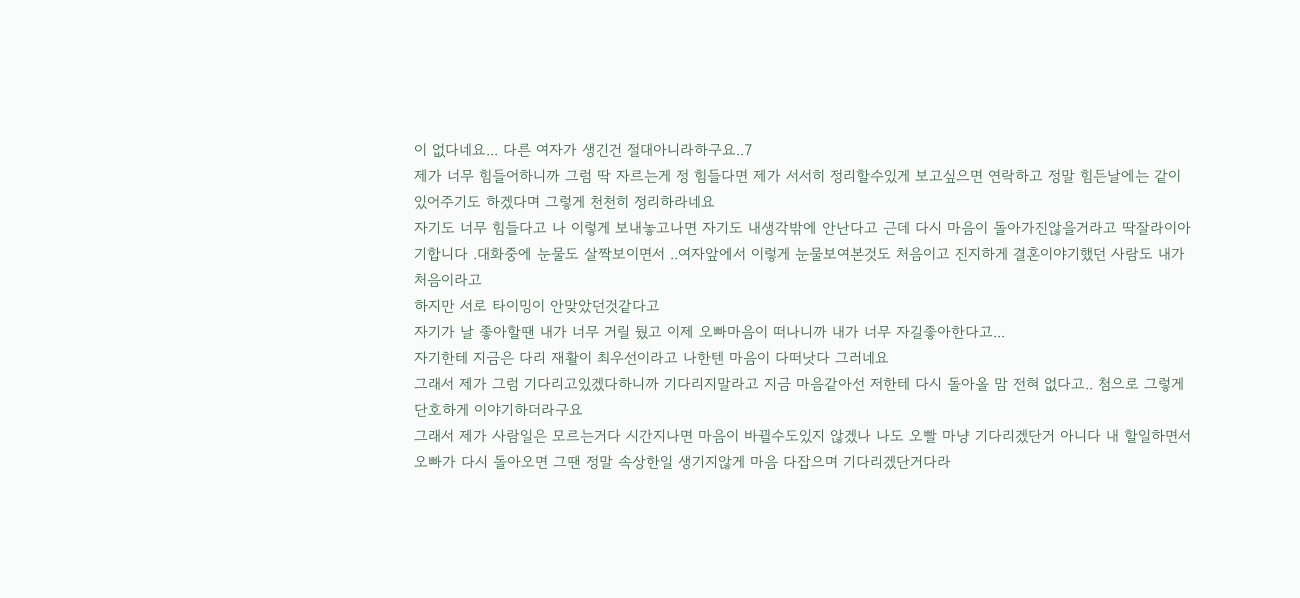이 없다네요... 다른 여자가 생긴건 절대아니라하구요..7
제가 너무 힘들어하니까 그럼 딱 자르는게 정 힘들다면 제가 서서히 정리할수있게 보고싶으면 연락하고 정말 힘든날에는 같이 있어주기도 하겠다며 그렇게 천천히 정리하라네요
자기도 너무 힘들다고 나 이렇게 보내놓고나면 자기도 내생각밖에 안난다고 근데 다시 마음이 돌아가진않을거라고 딱잘라이아기합니다 .대화중에 눈물도 살짝보이면서 ..여자앞에서 이렇게 눈물보여본것도 처음이고 진지하게 결혼이야기했던 사람도 내가 처음이라고
하지만 서로 타이밍이 안맞았던것같다고
자기가 날 좋아할땐 내가 너무 거릴 뒀고 이제 오빠마음이 떠나니까 내가 너무 자길좋아한다고...
자기한테 지금은 다리 재활이 최우선이라고 나한텐 마음이 다떠낫다 그러네요
그래서 제가 그럼 기다리고있겠다하니까 기다리지말라고 지금 마음같아선 저한테 다시 돌아올 맘 전혀 없다고.. 첨으로 그렇게 단호하게 이야기하더라구요
그래서 제가 사람일은 모르는거다 시간지나면 마음이 바뀔수도있지 않겠나 나도 오빨 마냥 기다리겠단거 아니다 내 할일하면서 오빠가 다시 돌아오면 그땐 정말 속상한일 생기지않게 마음 다잡으며 기다리겠단거다라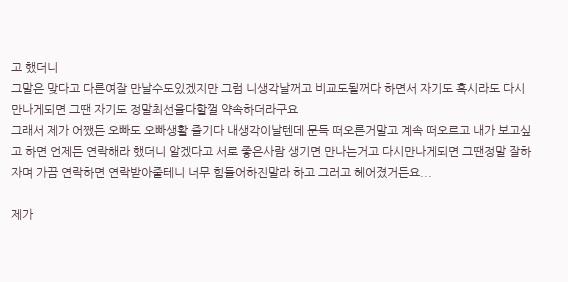고 했더니
그말은 맞다고 다른여잘 만날수도있겠지만 그럼 니생각날꺼고 비교도될꺼다 하면서 자기도 혹시라도 다시 만나게되면 그땐 자기도 정말최선을다할껄 약속하더라구요
그래서 제가 어쨌든 오빠도 오빠생활 즐기다 내생각이날텐데 문득 떠오른거말고 계속 떠오르고 내가 보고싶고 하면 언제든 연락해라 했더니 알겠다고 서로 좋은사람 생기면 만나는거고 다시만나게되면 그땐정말 잘하자며 가끔 연락하면 연락받아줄테니 너무 힘들어하진말라 하고 그러고 헤어졌거든요...

제가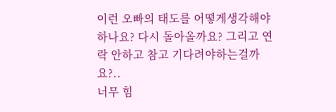이런 오빠의 태도를 어떻게생각해야 하나요? 다시 돌아올까요? 그리고 연락 안하고 참고 기다려야하는걸까요?..
너무 힘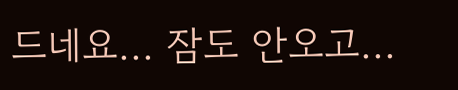드네요... 잠도 안오고...